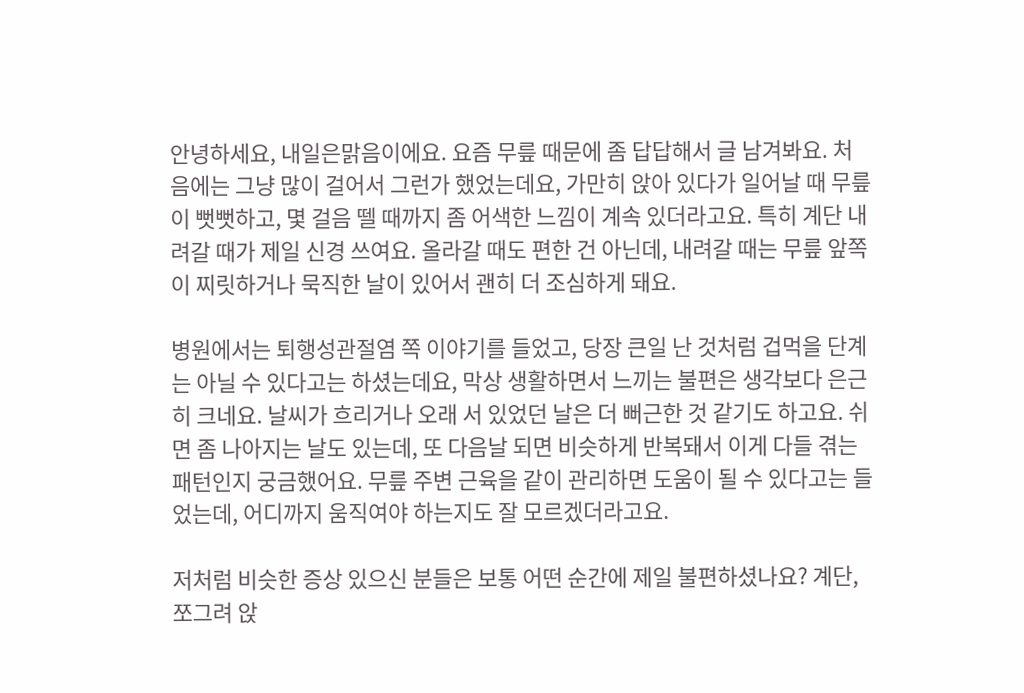안녕하세요, 내일은맑음이에요. 요즘 무릎 때문에 좀 답답해서 글 남겨봐요. 처음에는 그냥 많이 걸어서 그런가 했었는데요, 가만히 앉아 있다가 일어날 때 무릎이 뻣뻣하고, 몇 걸음 뗄 때까지 좀 어색한 느낌이 계속 있더라고요. 특히 계단 내려갈 때가 제일 신경 쓰여요. 올라갈 때도 편한 건 아닌데, 내려갈 때는 무릎 앞쪽이 찌릿하거나 묵직한 날이 있어서 괜히 더 조심하게 돼요.

병원에서는 퇴행성관절염 쪽 이야기를 들었고, 당장 큰일 난 것처럼 겁먹을 단계는 아닐 수 있다고는 하셨는데요, 막상 생활하면서 느끼는 불편은 생각보다 은근히 크네요. 날씨가 흐리거나 오래 서 있었던 날은 더 뻐근한 것 같기도 하고요. 쉬면 좀 나아지는 날도 있는데, 또 다음날 되면 비슷하게 반복돼서 이게 다들 겪는 패턴인지 궁금했어요. 무릎 주변 근육을 같이 관리하면 도움이 될 수 있다고는 들었는데, 어디까지 움직여야 하는지도 잘 모르겠더라고요.

저처럼 비슷한 증상 있으신 분들은 보통 어떤 순간에 제일 불편하셨나요? 계단, 쪼그려 앉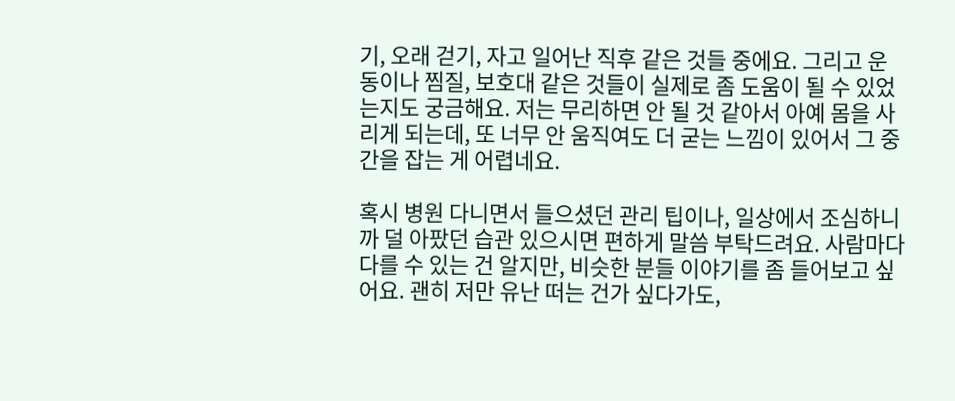기, 오래 걷기, 자고 일어난 직후 같은 것들 중에요. 그리고 운동이나 찜질, 보호대 같은 것들이 실제로 좀 도움이 될 수 있었는지도 궁금해요. 저는 무리하면 안 될 것 같아서 아예 몸을 사리게 되는데, 또 너무 안 움직여도 더 굳는 느낌이 있어서 그 중간을 잡는 게 어렵네요.

혹시 병원 다니면서 들으셨던 관리 팁이나, 일상에서 조심하니까 덜 아팠던 습관 있으시면 편하게 말씀 부탁드려요. 사람마다 다를 수 있는 건 알지만, 비슷한 분들 이야기를 좀 들어보고 싶어요. 괜히 저만 유난 떠는 건가 싶다가도,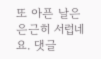또 아픈 날은 은근히 서럽네요. 댓글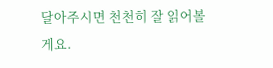달아주시면 천천히 잘 읽어볼게요.